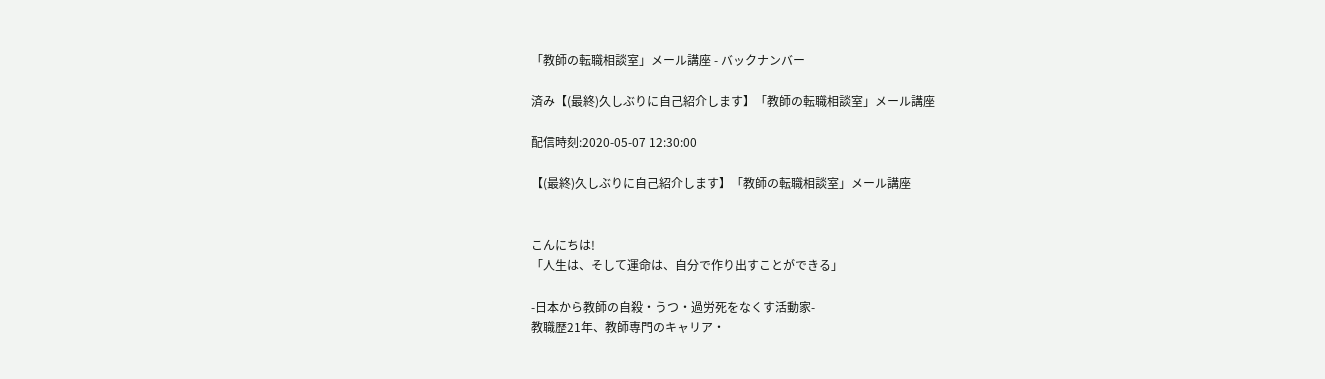「教師の転職相談室」メール講座 - バックナンバー

済み【(最終)久しぶりに自己紹介します】「教師の転職相談室」メール講座

配信時刻:2020-05-07 12:30:00

【(最終)久しぶりに自己紹介します】「教師の転職相談室」メール講座


こんにちは!
「人生は、そして運命は、自分で作り出すことができる」

-日本から教師の自殺・うつ・過労死をなくす活動家-
教職歴21年、教師専門のキャリア・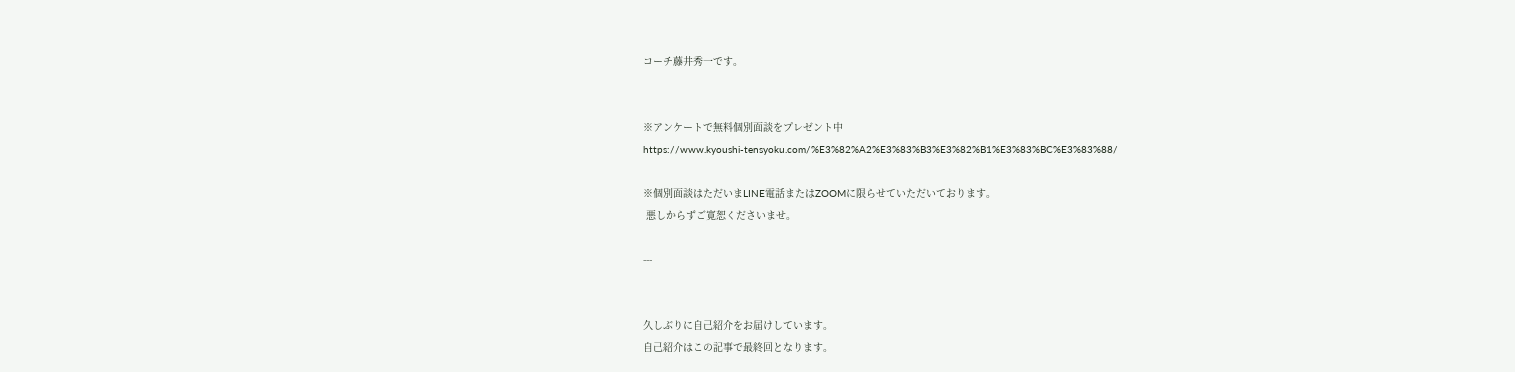コーチ藤井秀一です。


※アンケートで無料個別面談をプレゼント中
https://www.kyoushi-tensyoku.com/%E3%82%A2%E3%83%B3%E3%82%B1%E3%83%BC%E3%83%88/

※個別面談はただいまLINE電話またはZOOMに限らせていただいております。
 悪しからずご寛恕くださいませ。

---


久しぶりに自己紹介をお届けしています。
自己紹介はこの記事で最終回となります。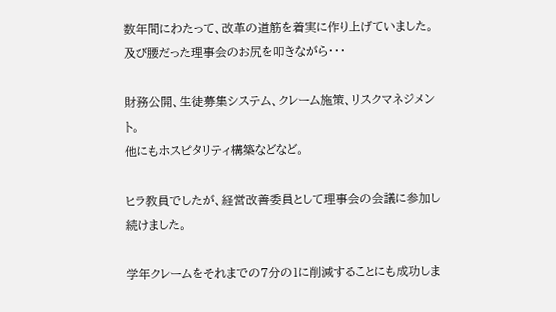数年間にわたって、改革の道筋を着実に作り上げていました。
及び腰だった理事会のお尻を叩きながら・・・

財務公開、生徒募集システム、クレーム施策、リスクマネジメント。
他にもホスピタリティ構築などなど。

ヒラ教員でしたが、経営改善委員として理事会の会議に参加し続けました。

学年クレームをそれまでの7分の1に削減することにも成功しま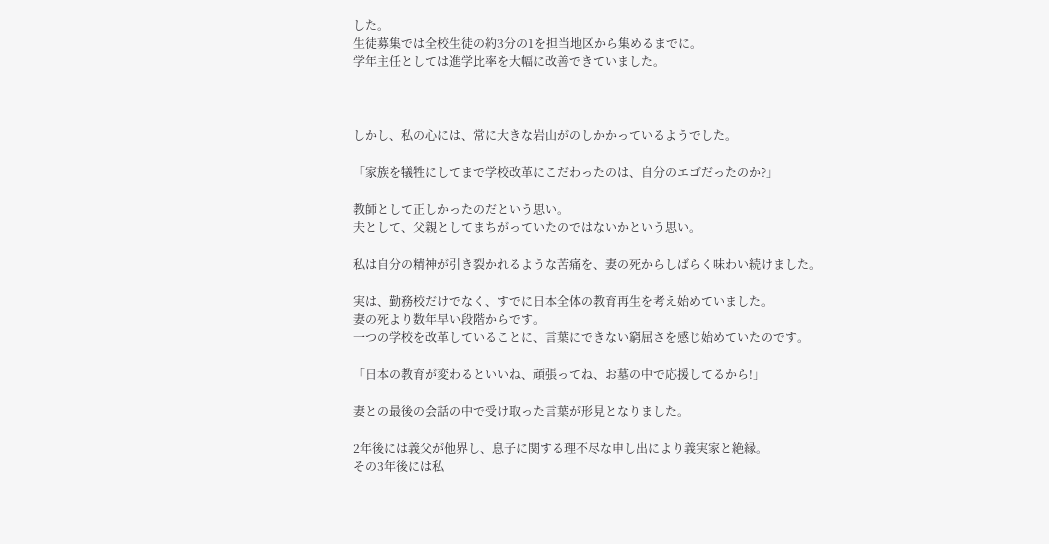した。
生徒募集では全校生徒の約3分の1を担当地区から集めるまでに。
学年主任としては進学比率を大幅に改善できていました。



しかし、私の心には、常に大きな岩山がのしかかっているようでした。

「家族を犠牲にしてまで学校改革にこだわったのは、自分のエゴだったのか?」

教師として正しかったのだという思い。
夫として、父親としてまちがっていたのではないかという思い。

私は自分の精神が引き裂かれるような苦痛を、妻の死からしばらく味わい続けました。

実は、勤務校だけでなく、すでに日本全体の教育再生を考え始めていました。
妻の死より数年早い段階からです。
一つの学校を改革していることに、言葉にできない窮屈さを感じ始めていたのです。

「日本の教育が変わるといいね、頑張ってね、お墓の中で応援してるから!」

妻との最後の会話の中で受け取った言葉が形見となりました。

2年後には義父が他界し、息子に関する理不尽な申し出により義実家と絶縁。
その3年後には私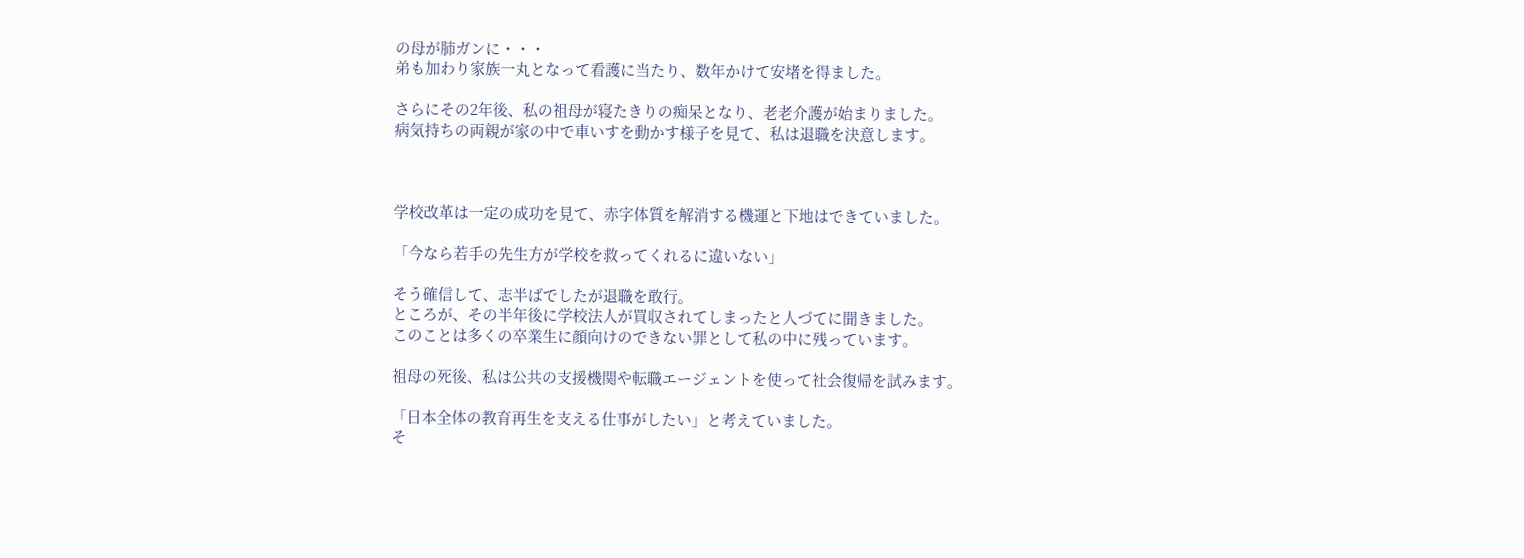の母が肺ガンに・・・
弟も加わり家族一丸となって看護に当たり、数年かけて安堵を得ました。

さらにその2年後、私の祖母が寝たきりの痴呆となり、老老介護が始まりました。
病気持ちの両親が家の中で車いすを動かす様子を見て、私は退職を決意します。



学校改革は一定の成功を見て、赤字体質を解消する機運と下地はできていました。

「今なら若手の先生方が学校を救ってくれるに違いない」

そう確信して、志半ばでしたが退職を敢行。
ところが、その半年後に学校法人が買収されてしまったと人づてに聞きました。
このことは多くの卒業生に顔向けのできない罪として私の中に残っています。

祖母の死後、私は公共の支援機関や転職エージェントを使って社会復帰を試みます。

「日本全体の教育再生を支える仕事がしたい」と考えていました。
そ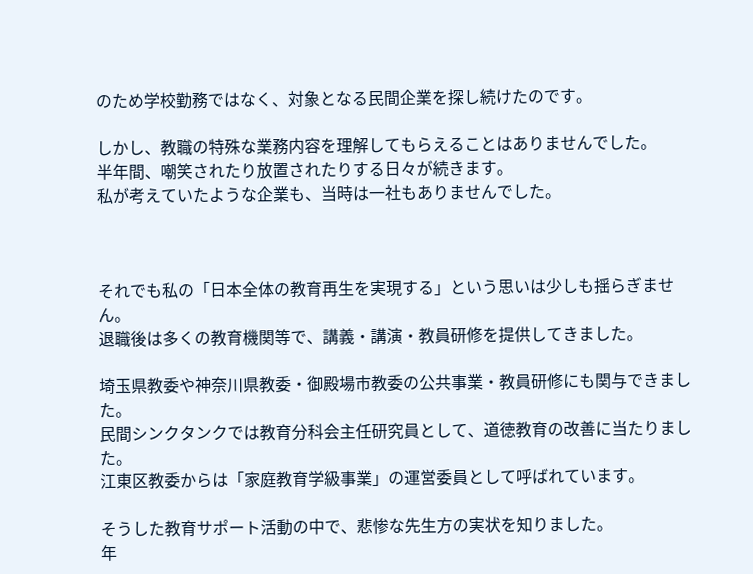のため学校勤務ではなく、対象となる民間企業を探し続けたのです。

しかし、教職の特殊な業務内容を理解してもらえることはありませんでした。
半年間、嘲笑されたり放置されたりする日々が続きます。
私が考えていたような企業も、当時は一社もありませんでした。



それでも私の「日本全体の教育再生を実現する」という思いは少しも揺らぎません。
退職後は多くの教育機関等で、講義・講演・教員研修を提供してきました。

埼玉県教委や神奈川県教委・御殿場市教委の公共事業・教員研修にも関与できました。
民間シンクタンクでは教育分科会主任研究員として、道徳教育の改善に当たりました。
江東区教委からは「家庭教育学級事業」の運営委員として呼ばれています。

そうした教育サポート活動の中で、悲惨な先生方の実状を知りました。
年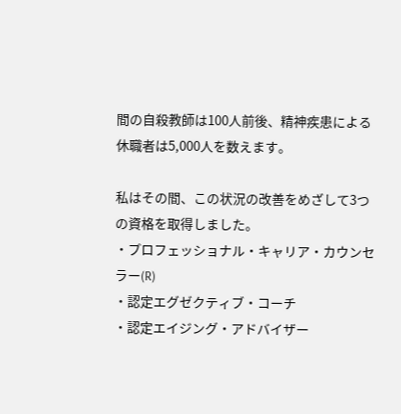間の自殺教師は100人前後、精神疾患による休職者は5,000人を数えます。

私はその間、この状況の改善をめざして3つの資格を取得しました。
・プロフェッショナル・キャリア・カウンセラー(R)
・認定エグゼクティブ・コーチ
・認定エイジング・アドバイザー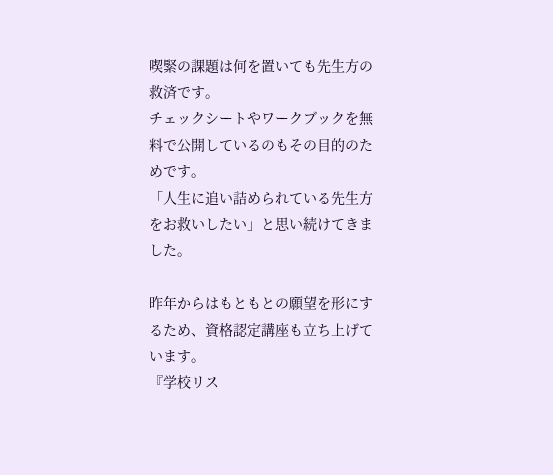喫緊の課題は何を置いても先生方の救済です。
チェックシートやワークブックを無料で公開しているのもその目的のためです。
「人生に追い詰められている先生方をお救いしたい」と思い続けてきました。

昨年からはもともとの願望を形にするため、資格認定講座も立ち上げています。
『学校リス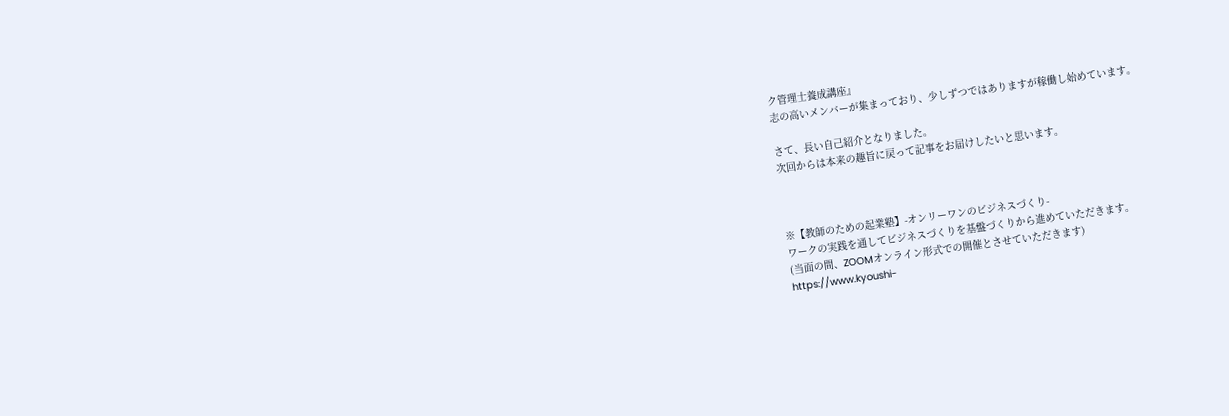ク管理士養成講座』
志の高いメンバーが集まっており、少しずつではありますが稼働し始めています。

さて、長い自己紹介となりました。
次回からは本来の趣旨に戻って記事をお届けしたいと思います。



※【教師のための起業塾】-オンリーワンのビジネスづくり-
ワークの実践を通してビジネスづくりを基盤づくりから進めていただきます。
(当面の間、ZOOMオンライン形式での開催とさせていただきます)
https://www.kyoushi-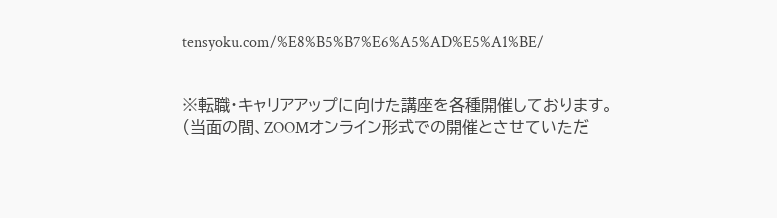tensyoku.com/%E8%B5%B7%E6%A5%AD%E5%A1%BE/


※転職・キャリアアップに向けた講座を各種開催しております。
(当面の間、ZOOMオンライン形式での開催とさせていただ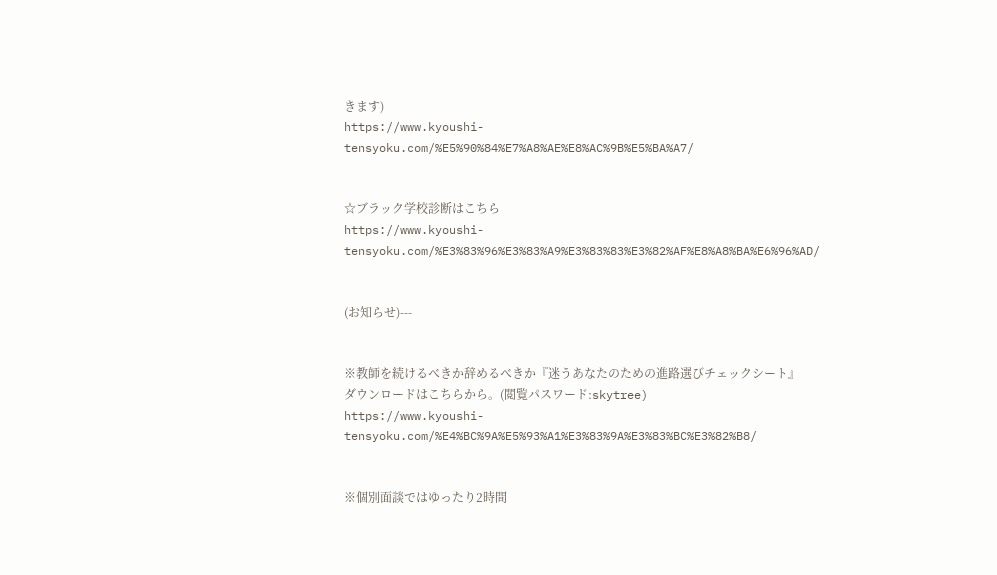きます)
https://www.kyoushi-tensyoku.com/%E5%90%84%E7%A8%AE%E8%AC%9B%E5%BA%A7/


☆ブラック学校診断はこちら
https://www.kyoushi-tensyoku.com/%E3%83%96%E3%83%A9%E3%83%83%E3%82%AF%E8%A8%BA%E6%96%AD/


(お知らせ)---


※教師を続けるべきか辞めるべきか『迷うあなたのための進路選びチェックシート』
ダウンロードはこちらから。(閲覧パスワード:skytree)
https://www.kyoushi-tensyoku.com/%E4%BC%9A%E5%93%A1%E3%83%9A%E3%83%BC%E3%82%B8/


※個別面談ではゆったり2時間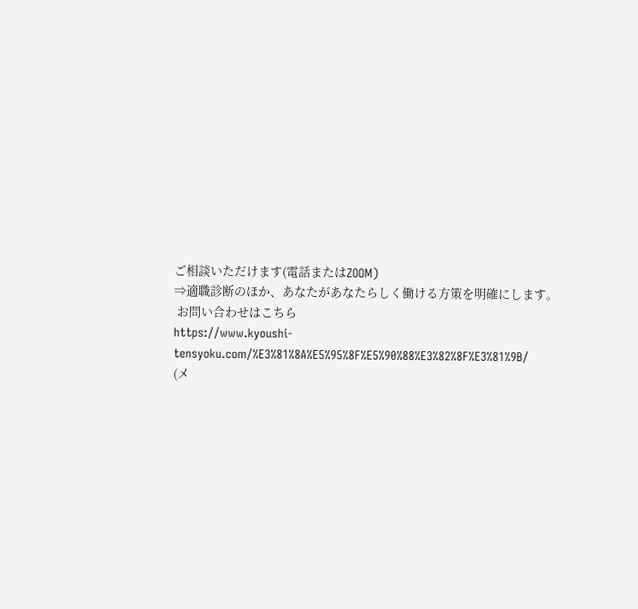ご相談いただけます(電話またはZOOM)
⇒適職診断のほか、あなたがあなたらしく働ける方策を明確にします。
 お問い合わせはこちら
https://www.kyoushi-tensyoku.com/%E3%81%8A%E5%95%8F%E5%90%88%E3%82%8F%E3%81%9B/
(メ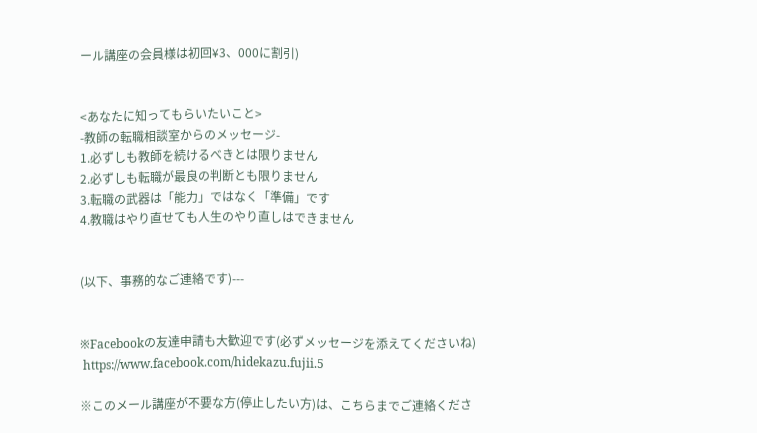ール講座の会員様は初回¥3、000に割引)


<あなたに知ってもらいたいこと>
-教師の転職相談室からのメッセージ-
1.必ずしも教師を続けるべきとは限りません
2.必ずしも転職が最良の判断とも限りません
3.転職の武器は「能力」ではなく「準備」です
4.教職はやり直せても人生のやり直しはできません


(以下、事務的なご連絡です)---


※Facebookの友達申請も大歓迎です(必ずメッセージを添えてくださいね)
 https://www.facebook.com/hidekazu.fujii.5

※このメール講座が不要な方(停止したい方)は、こちらまでご連絡くださ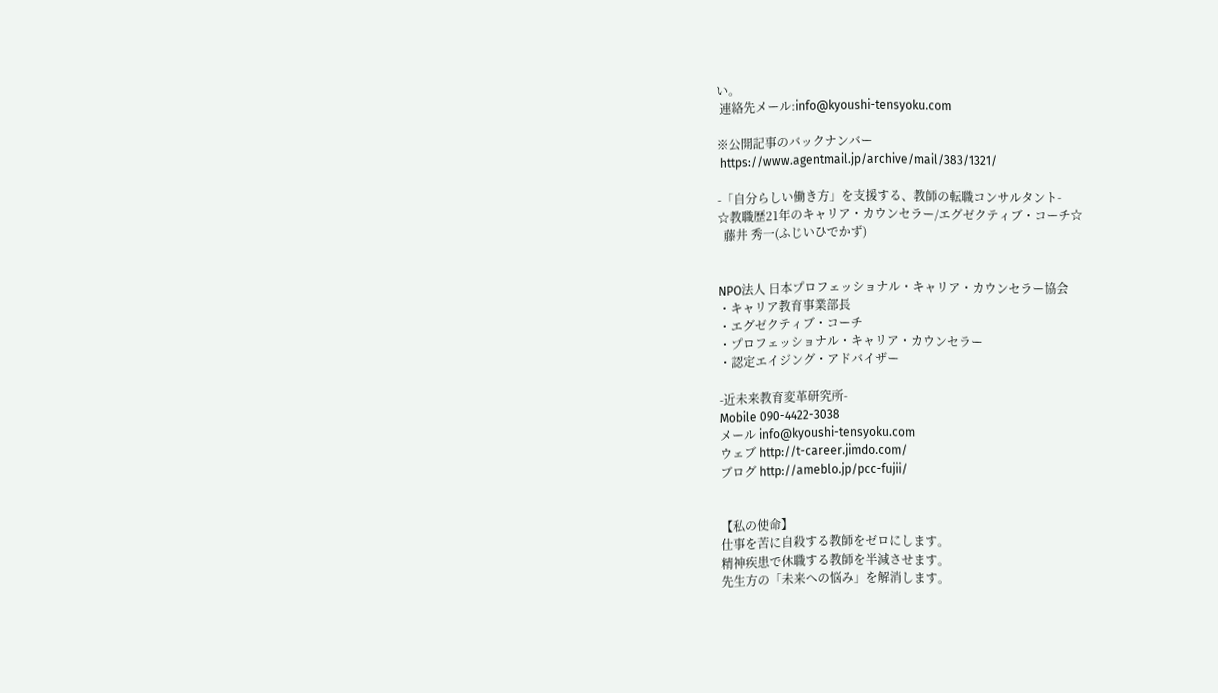い。
 連絡先メール:info@kyoushi-tensyoku.com

※公開記事のバックナンバー
 https://www.agentmail.jp/archive/mail/383/1321/

-「自分らしい働き方」を支援する、教師の転職コンサルタント-
☆教職歴21年のキャリア・カウンセラー/エグゼクティブ・コーチ☆
  藤井 秀一(ふじいひでかず)


NPO法人 日本プロフェッショナル・キャリア・カウンセラー協会
・キャリア教育事業部長
・エグゼクティブ・コーチ
・プロフェッショナル・キャリア・カウンセラー
・認定エイジング・アドバイザー

-近未来教育変革研究所-
Mobile 090-4422-3038
メール info@kyoushi-tensyoku.com
ウェブ http://t-career.jimdo.com/
ブログ http://ameblo.jp/pcc-fujii/


【私の使命】
仕事を苦に自殺する教師をゼロにします。
精神疾患で休職する教師を半減させます。
先生方の「未来への悩み」を解消します。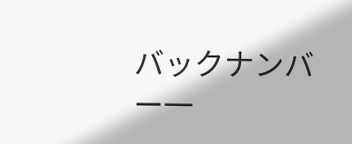バックナンバー一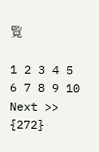覧

1 2 3 4 5 6 7 8 9 10  Next >> {272}